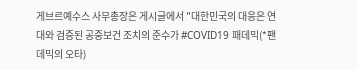게브르예수스 사무총장은 게시글에서 "대한민국의 대응은 연대와 검증된 공중보건 조치의 준수가 #COVID19 패데믹(*팬데믹의 오타)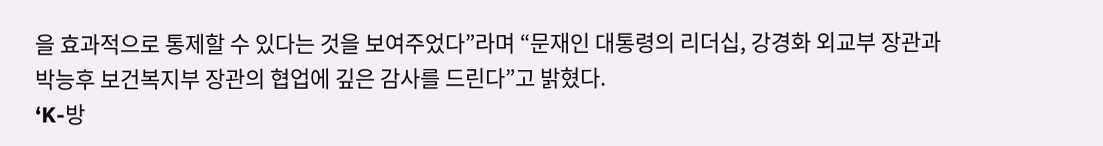을 효과적으로 통제할 수 있다는 것을 보여주었다”라며 “문재인 대통령의 리더십, 강경화 외교부 장관과 박능후 보건복지부 장관의 협업에 깊은 감사를 드린다”고 밝혔다.
‘K-방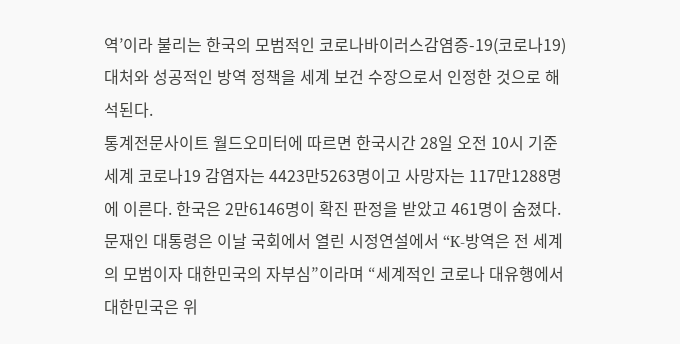역’이라 불리는 한국의 모범적인 코로나바이러스감염증-19(코로나19) 대처와 성공적인 방역 정책을 세계 보건 수장으로서 인정한 것으로 해석된다.
통계전문사이트 월드오미터에 따르면 한국시간 28일 오전 10시 기준 세계 코로나19 감염자는 4423만5263명이고 사망자는 117만1288명에 이른다. 한국은 2만6146명이 확진 판정을 받았고 461명이 숨졌다.
문재인 대통령은 이날 국회에서 열린 시정연설에서 “K-방역은 전 세계의 모범이자 대한민국의 자부심”이라며 “세계적인 코로나 대유행에서 대한민국은 위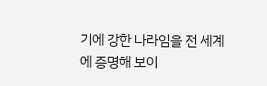기에 강한 나라임을 전 세계에 증명해 보이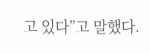고 있다”고 말했다.